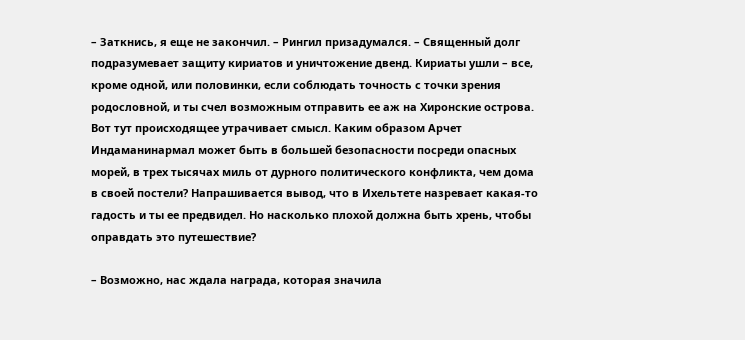– Заткнись, я еще не закончил. – Рингил призадумался. – Священный долг подразумевает защиту кириатов и уничтожение двенд. Кириаты ушли – все, кроме одной, или половинки, если соблюдать точность с точки зрения родословной, и ты счел возможным отправить ее аж на Хиронские острова. Вот тут происходящее утрачивает смысл. Каким образом Арчет Индаманинармал может быть в большей безопасности посреди опасных морей, в трех тысячах миль от дурного политического конфликта, чем дома в своей постели? Напрашивается вывод, что в Ихельтете назревает какая-то гадость и ты ее предвидел. Но насколько плохой должна быть хрень, чтобы оправдать это путешествие?

– Возможно, нас ждала награда, которая значила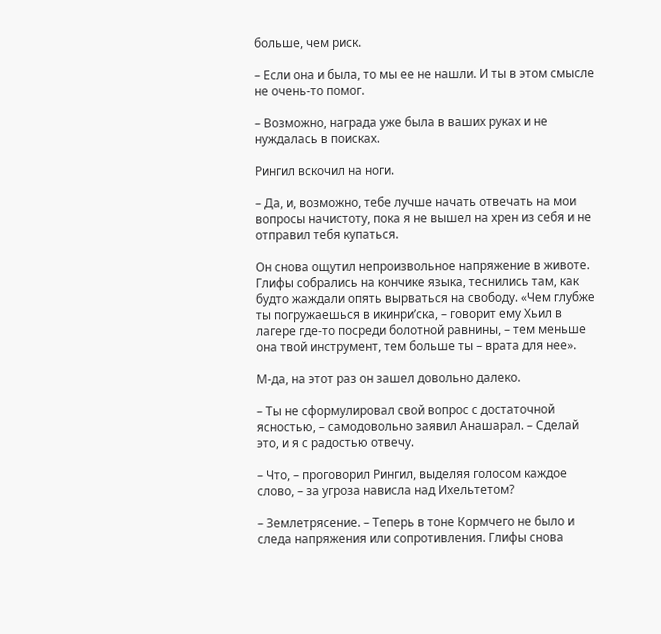больше, чем риск.

– Если она и была, то мы ее не нашли. И ты в этом смысле не очень-то помог.

– Возможно, награда уже была в ваших руках и не нуждалась в поисках.

Рингил вскочил на ноги.

– Да, и, возможно, тебе лучше начать отвечать на мои вопросы начистоту, пока я не вышел на хрен из себя и не отправил тебя купаться.

Он снова ощутил непроизвольное напряжение в животе. Глифы собрались на кончике языка, теснились там, как будто жаждали опять вырваться на свободу. «Чем глубже ты погружаешься в икинри’ска, – говорит ему Хьил в лагере где-то посреди болотной равнины, – тем меньше она твой инструмент, тем больше ты – врата для нее».

М-да, на этот раз он зашел довольно далеко.

– Ты не сформулировал свой вопрос с достаточной ясностью, – самодовольно заявил Анашарал. – Сделай это, и я с радостью отвечу.

– Что, – проговорил Рингил, выделяя голосом каждое слово, – за угроза нависла над Ихельтетом?

– Землетрясение. – Теперь в тоне Кормчего не было и следа напряжения или сопротивления. Глифы снова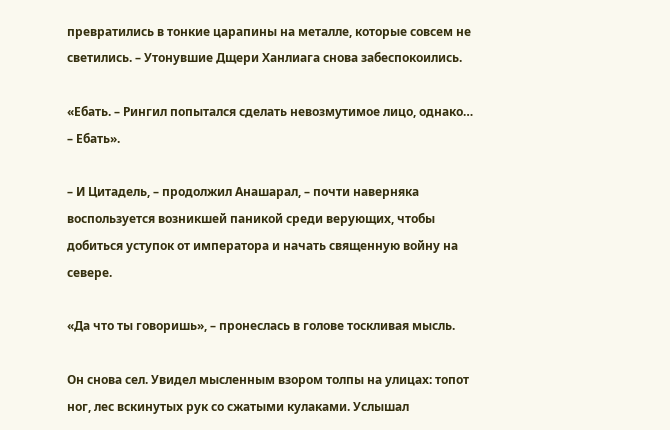превратились в тонкие царапины на металле, которые совсем не светились. – Утонувшие Дщери Ханлиага снова забеспокоились.

«Ебать. – Рингил попытался сделать невозмутимое лицо, однако… – Ебать».

– И Цитадель, – продолжил Анашарал, – почти наверняка воспользуется возникшей паникой среди верующих, чтобы добиться уступок от императора и начать священную войну на севере.

«Да что ты говоришь», – пронеслась в голове тоскливая мысль.

Он снова сел. Увидел мысленным взором толпы на улицах: топот ног, лес вскинутых рук со сжатыми кулаками. Услышал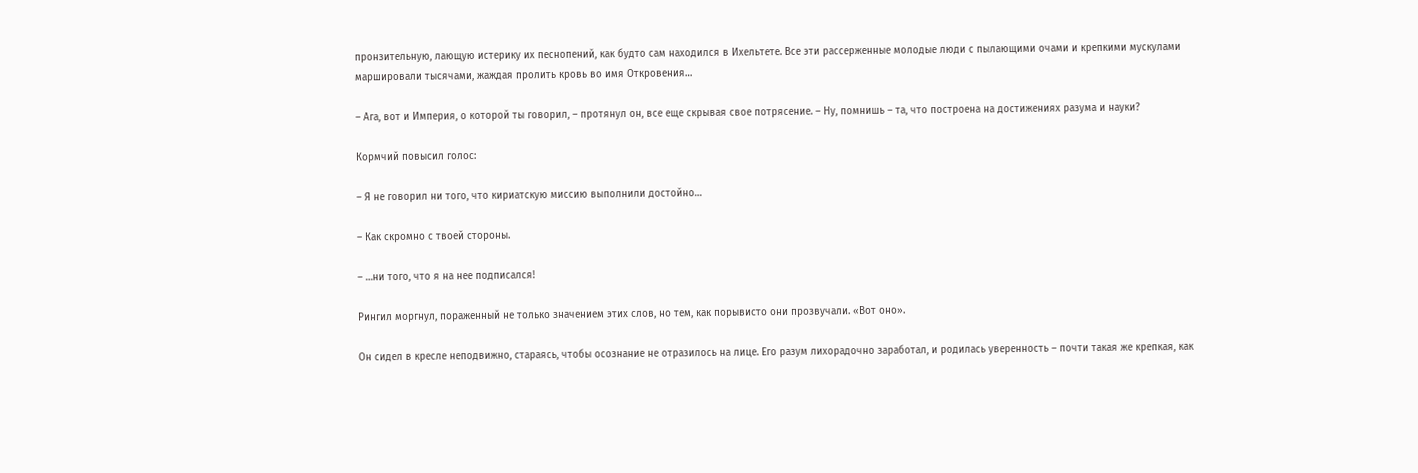пронзительную, лающую истерику их песнопений, как будто сам находился в Ихельтете. Все эти рассерженные молодые люди с пылающими очами и крепкими мускулами маршировали тысячами, жаждая пролить кровь во имя Откровения…

– Ага, вот и Империя, о которой ты говорил, – протянул он, все еще скрывая свое потрясение. – Ну, помнишь – та, что построена на достижениях разума и науки?

Кормчий повысил голос:

– Я не говорил ни того, что кириатскую миссию выполнили достойно…

– Как скромно с твоей стороны.

– …ни того, что я на нее подписался!

Рингил моргнул, пораженный не только значением этих слов, но тем, как порывисто они прозвучали. «Вот оно».

Он сидел в кресле неподвижно, стараясь, чтобы осознание не отразилось на лице. Его разум лихорадочно заработал, и родилась уверенность – почти такая же крепкая, как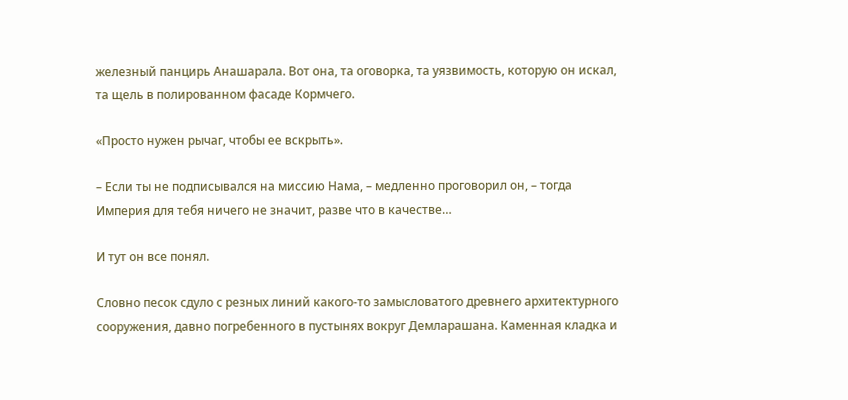железный панцирь Анашарала. Вот она, та оговорка, та уязвимость, которую он искал, та щель в полированном фасаде Кормчего.

«Просто нужен рычаг, чтобы ее вскрыть».

– Если ты не подписывался на миссию Нама, – медленно проговорил он, – тогда Империя для тебя ничего не значит, разве что в качестве…

И тут он все понял.

Словно песок сдуло с резных линий какого-то замысловатого древнего архитектурного сооружения, давно погребенного в пустынях вокруг Демларашана. Каменная кладка и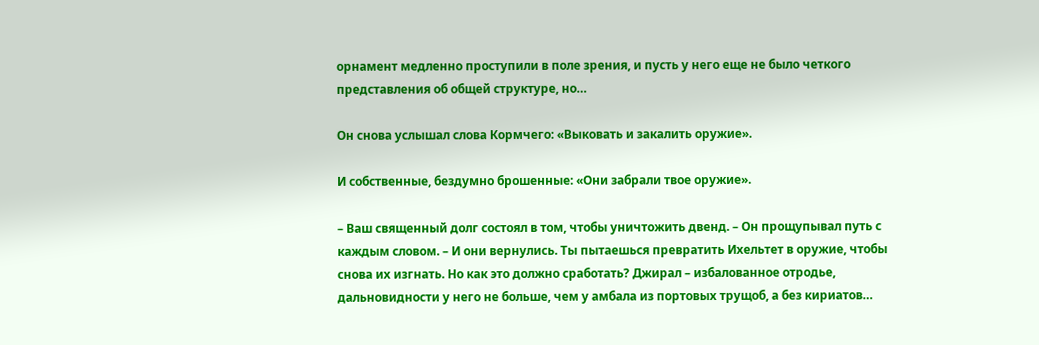орнамент медленно проступили в поле зрения, и пусть у него еще не было четкого представления об общей структуре, но…

Он снова услышал слова Кормчего: «Выковать и закалить оружие».

И собственные, бездумно брошенные: «Они забрали твое оружие».

– Ваш священный долг состоял в том, чтобы уничтожить двенд. – Он прощупывал путь с каждым словом. – И они вернулись. Ты пытаешься превратить Ихельтет в оружие, чтобы снова их изгнать. Но как это должно сработать? Джирал – избалованное отродье, дальновидности у него не больше, чем у амбала из портовых трущоб, а без кириатов…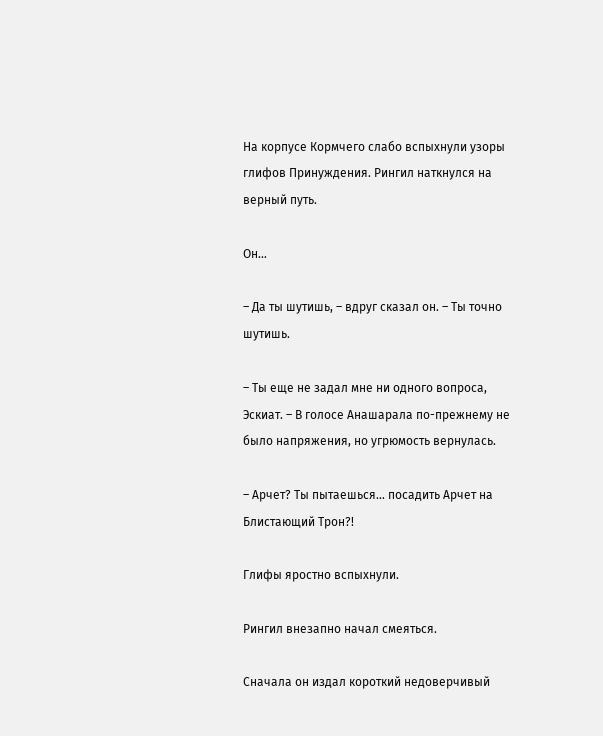На корпусе Кормчего слабо вспыхнули узоры глифов Принуждения. Рингил наткнулся на верный путь.

Он…

– Да ты шутишь, – вдруг сказал он. – Ты точно шутишь.

– Ты еще не задал мне ни одного вопроса, Эскиат. – В голосе Анашарала по-прежнему не было напряжения, но угрюмость вернулась.

– Арчет? Ты пытаешься… посадить Арчет на Блистающий Трон?!

Глифы яростно вспыхнули.

Рингил внезапно начал смеяться.

Сначала он издал короткий недоверчивый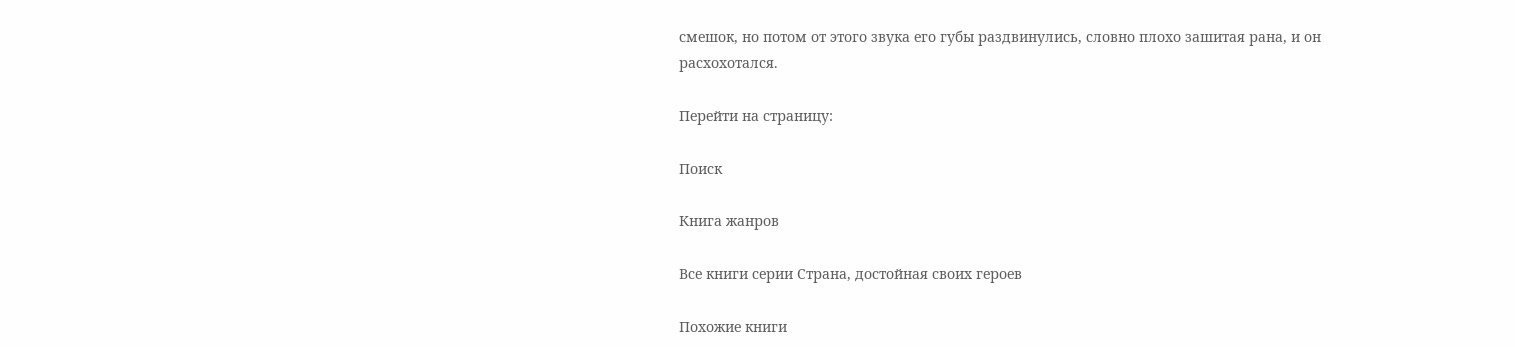смешок, но потом от этого звука его губы раздвинулись, словно плохо зашитая рана, и он расхохотался.

Перейти на страницу:

Поиск

Книга жанров

Все книги серии Страна, достойная своих героев

Похожие книги